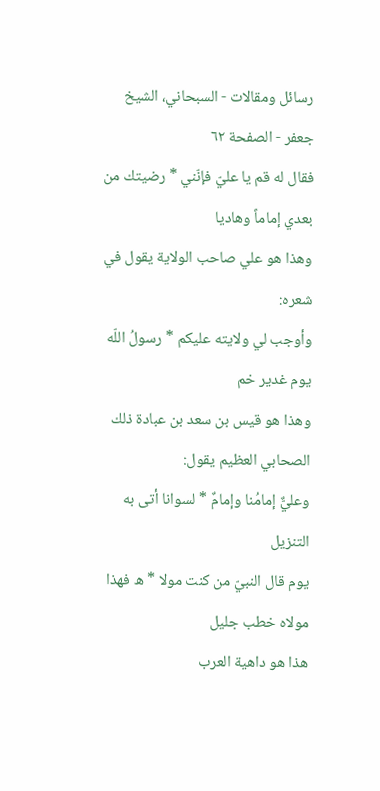رسائل ومقالات - السبحاني، الشيخ جعفر - الصفحة ٦٢
فقال له قم يا عليّ فإنّني * رضيتك من بعدي إماماً وهاديا
وهذا هو علي صاحب الولاية يقول في شعره:
وأوجب لي ولايته عليكم * رسولُ اللّه يوم غدير خم
وهذا هو قيس بن سعد بن عبادة ذلك الصحابي العظيم يقول:
وعليٌّ إمامُنا وإمامٌ * لسوانا أتى به التنزيل
يوم قال النبيّ من كنت مولا * ه فهذا مولاه خطب جليل
هذا هو داهية العرب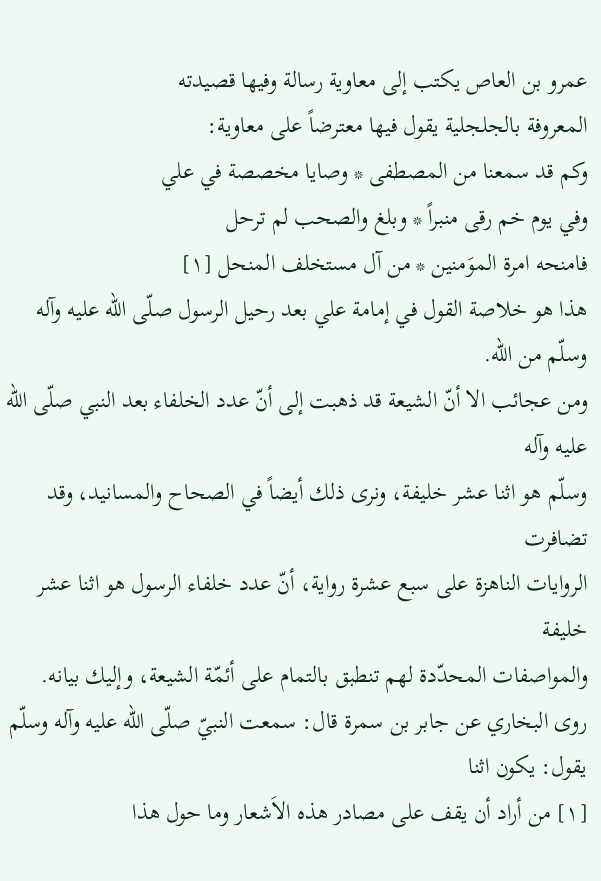عمرو بن العاص يكتب إلى معاوية رسالة وفيها قصيدته
المعروفة بالجلجلية يقول فيها معترضاً على معاوية:
وكم قد سمعنا من المصطفى * وصايا مخصصة في علي
وفي يوم خم رقى منبراً * وبلغ والصحب لم ترحل
فامنحه امرة الموَمنين * من آل مستخلف المنحل [١]
هذا هو خلاصة القول في إمامة علي بعد رحيل الرسول صلّى اللّه عليه وآله وسلّم من اللّه.
ومن عجائب الا أنّ الشيعة قد ذهبت إلى أنّ عدد الخلفاء بعد النبي صلّى اللّه عليه وآله
وسلّم هو اثنا عشر خليفة، ونرى ذلك أيضاً في الصحاح والمسانيد، وقد تضافرت
الروايات الناهزة على سبع عشرة رواية، أنّ عدد خلفاء الرسول هو اثنا عشر خليفة
والمواصفات المحدّدة لهم تنطبق بالتمام على أئمّة الشيعة، وإليك بيانه.
روى البخاري عن جابر بن سمرة قال: سمعت النبيّ صلّى اللّه عليه وآله وسلّم يقول: يكون اثنا
[١] من أراد أن يقف على مصادر هذه الاَشعار وما حول هذا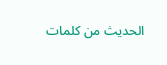الحديث من كلمات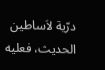درّية لاَساطين الحديث، فعليه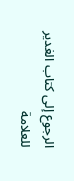الرجوع إلى كتاب الغدير للعلامة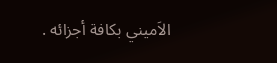الاَميني بكافة أجزائه .